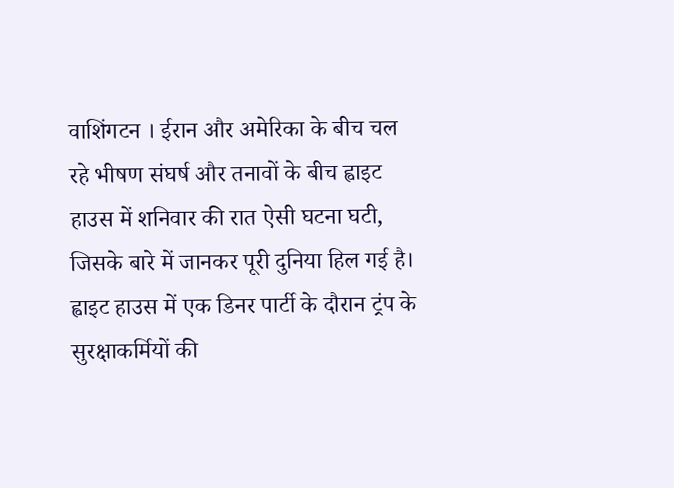वाशिंगटन । ईरान और अमेरिका के बीच चल रहे भीषण संघर्ष और तनावों के बीच ह्वाइट हाउस में शनिवार की रात ऐसी घटना घटी, जिसके बारे में जानकर पूरी दुनिया हिल गई है। ह्वाइट हाउस में एक डिनर पार्टी के दौरान ट्रंप के सुरक्षाकर्मियों की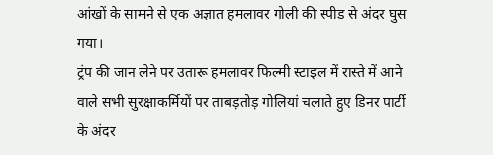आंखों के सामने से एक अज्ञात हमलावर गोली की स्पीड से अंदर घुस गया।
ट्रंप की जान लेने पर उतारू हमलावर फिल्मी स्टाइल में रास्ते में आने वाले सभी सुरक्षाकर्मियों पर ताबड़तोड़ गोलियां चलाते हुए डिनर पार्टी के अंदर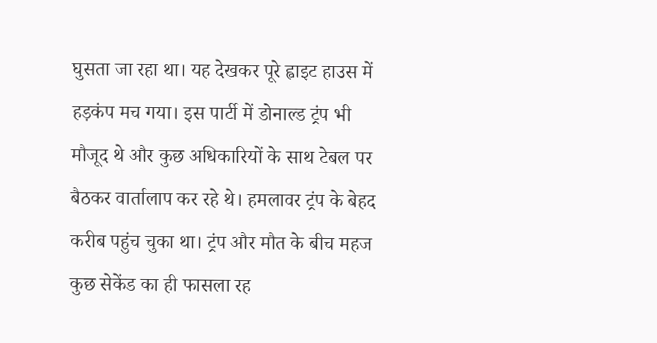घुसता जा रहा था। यह देखकर पूरे ह्वाइट हाउस में हड़कंप मच गया। इस पार्टी में डोनाल्ड ट्रंप भी मौजूद थे और कुछ अधिकारियों के साथ टेबल पर बैठकर वार्तालाप कर रहे थे। हमलावर ट्रंप के बेहद करीब पहुंच चुका था। ट्रंप और मौत के बीच महज कुछ सेकेंड का ही फासला रह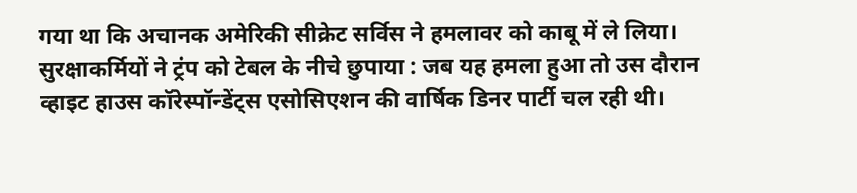गया था कि अचानक अमेरिकी सीक्रेट सर्विस ने हमलावर को काबू में ले लिया।
सुरक्षाकर्मियों ने ट्रंप को टेबल के नीचे छुपाया : जब यह हमला हुआ तो उस दौरान व्हाइट हाउस कॉरेस्पॉन्डेंट्स एसोसिएशन की वार्षिक डिनर पार्टी चल रही थी।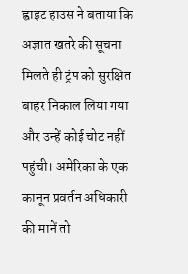ह्वाइट हाउस ने बताया कि अज्ञात खतरे की सूचना मिलते ही ट्रंप को सुरक्षित बाहर निकाल लिया गया और उन्हें कोई चोट नहीं पहुंची। अमेरिका के एक कानून प्रवर्तन अधिकारी की मानें तो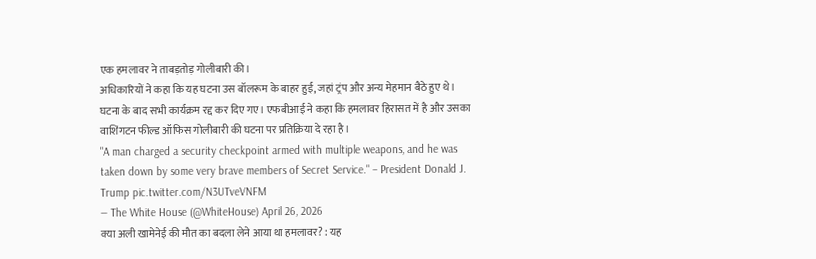एक हमलावर ने ताबड़तोड़ गोलीबारी की।
अधिकारियों ने कहा कि यह घटना उस बॉलरूम के बाहर हुई, जहां ट्रंप और अन्य मेहमान बैठे हुए थे। घटना के बाद सभी कार्यक्रम रद्द कर दिए गए। एफबीआई ने कहा कि हमलावर हिरासत में है और उसका वाशिंगटन फील्ड ऑफिस गोलीबारी की घटना पर प्रतिक्रिया दे रहा है।
"A man charged a security checkpoint armed with multiple weapons, and he was taken down by some very brave members of Secret Service." – President Donald J. Trump pic.twitter.com/N3UTveVNFM
— The White House (@WhiteHouse) April 26, 2026
क्या अली खामेनेई की मौत का बदला लेने आया था हमलावर? : यह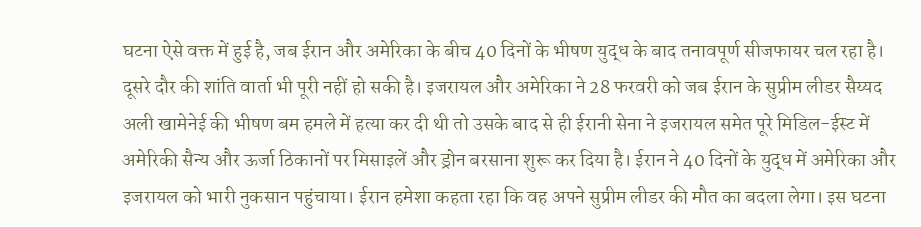घटना ऐसे वक्त में हुई है, जब ईरान और अमेरिका के बीच 40 दिनों के भीषण युद्ध के बाद तनावपूर्ण सीजफायर चल रहा है। दूसरे दौर की शांति वार्ता भी पूरी नहीं हो सकी है। इजरायल और अमेरिका ने 28 फरवरी को जब ईरान के सुप्रीम लीडर सैय्यद अली खामेनेई की भीषण बम हमले में हत्या कर दी थी तो उसके बाद से ही ईरानी सेना ने इजरायल समेत पूरे मिडिल-ईस्ट में अमेरिकी सैन्य और ऊर्जा ठिकानों पर मिसाइलें और ड्रोन बरसाना शुरू कर दिया है। ईरान ने 40 दिनों के युद्ध में अमेरिका और इजरायल को भारी नुकसान पहुंचाया। ईरान हमेशा कहता रहा कि वह अपने सुप्रीम लीडर की मौत का बदला लेगा। इस घटना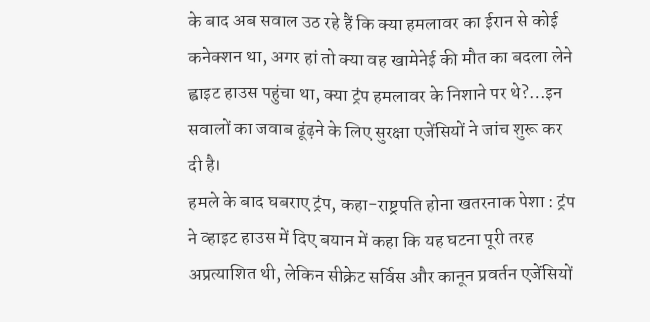के बाद अब सवाल उठ रहे हैं कि क्या हमलावर का ईरान से कोई कनेक्शन था, अगर हां तो क्या वह खामेनेई की मौत का बदला लेने ह्वाइट हाउस पहुंचा था, क्या ट्रंप हमलावर के निशाने पर थे?…इन सवालों का जवाब ढूंढ़ने के लिए सुरक्षा एजेंसियों ने जांच शुरू कर दी है।
हमले के बाद घबराए ट्रंप, कहा-राष्ट्रपति होना खतरनाक पेशा : ट्रंप ने व्हाइट हाउस में दिए बयान में कहा कि यह घटना पूरी तरह अप्रत्याशित थी, लेकिन सीक्रेट सर्विस और कानून प्रवर्तन एजेंसियों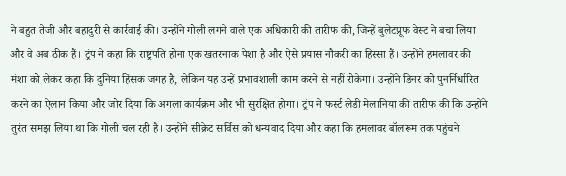ने बहुत तेजी और बहादुरी से कार्रवाई की। उन्होंने गोली लगने वाले एक अधिकारी की तारीफ की, जिन्हें बुलेटप्रूफ वेस्ट ने बचा लिया और वे अब ठीक हैं। ट्रंप ने कहा कि राष्ट्रपति होना एक खतरनाक पेशा है और ऐसे प्रयास नौकरी का हिस्सा हैं। उन्होंने हमलावर की मंशा को लेकर कहा कि दुनिया हिंसक जगह है, लेकिन यह उन्हें प्रभावशाली काम करने से नहीं रोकेगा। उन्होंने डिनर को पुनर्निर्धारित करने का ऐलान किया और जोर दिया कि अगला कार्यक्रम और भी सुरक्षित होगा। ट्रंप ने फर्स्ट लेडी मेलानिया की तारीफ की कि उन्होंने तुरंत समझ लिया था कि गोली चल रही है। उन्होंने सीक्रेट सर्विस को धन्यवाद दिया और कहा कि हमलावर बॉलरूम तक पहुंचने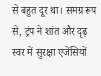से बहुत दूर था। समग्र रूप से, ट्रंप ने शांत और दृढ़ स्वर में सुरक्षा एजेंसियों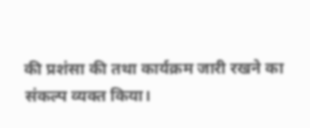की प्रशंसा की तथा कार्यक्रम जारी रखने का संकल्प व्यक्त किया।